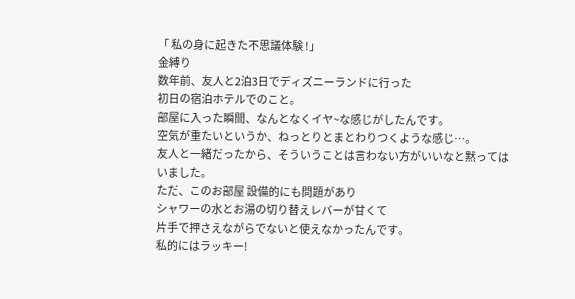「 私の身に起きた不思議体験 !」
金縛り
数年前、友人と2泊3日でディズニーランドに行った
初日の宿泊ホテルでのこと。
部屋に入った瞬間、なんとなくイヤ~な感じがしたんです。
空気が重たいというか、ねっとりとまとわりつくような感じ…。
友人と一緒だったから、そういうことは言わない方がいいなと黙ってはいました。
ただ、このお部屋 設備的にも問題があり
シャワーの水とお湯の切り替えレバーが甘くて
片手で押さえながらでないと使えなかったんです。
私的にはラッキー!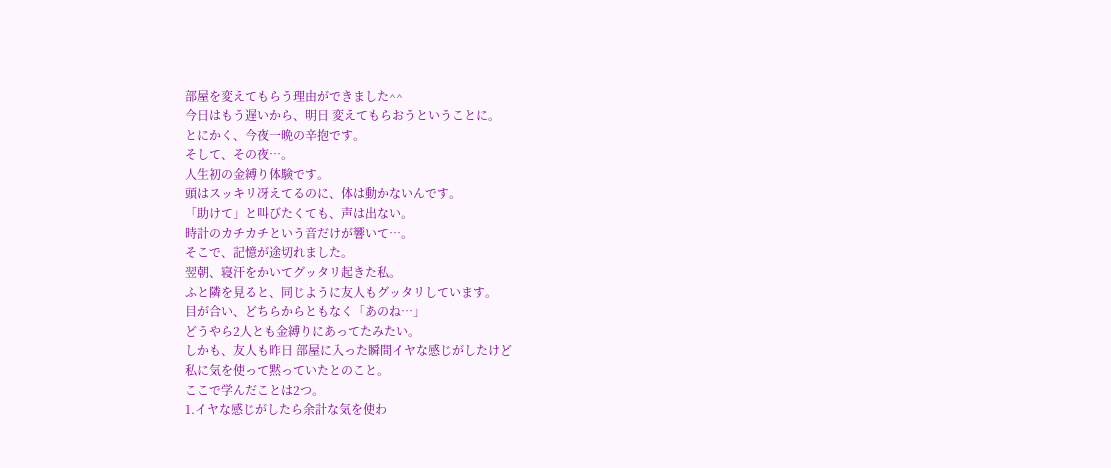部屋を変えてもらう理由ができました^^
今日はもう遅いから、明日 変えてもらおうということに。
とにかく、今夜一晩の辛抱です。
そして、その夜…。
人生初の金縛り体験です。
頭はスッキリ冴えてるのに、体は動かないんです。
「助けて」と叫びたくても、声は出ない。
時計のカチカチという音だけが響いて…。
そこで、記憶が途切れました。
翌朝、寝汗をかいてグッタリ起きた私。
ふと隣を見ると、同じように友人もグッタリしています。
目が合い、どちらからともなく「あのね…」
どうやら2人とも金縛りにあってたみたい。
しかも、友人も昨日 部屋に入った瞬間イヤな感じがしたけど
私に気を使って黙っていたとのこと。
ここで学んだことは2つ。
1.イヤな感じがしたら余計な気を使わ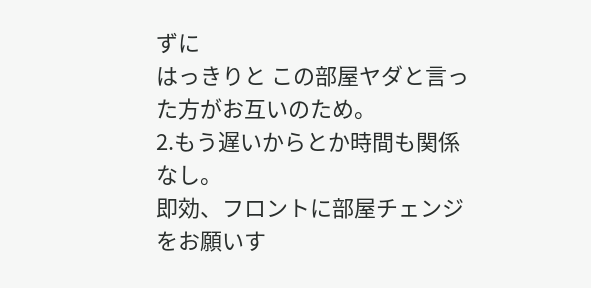ずに
はっきりと この部屋ヤダと言った方がお互いのため。
2.もう遅いからとか時間も関係なし。
即効、フロントに部屋チェンジをお願いす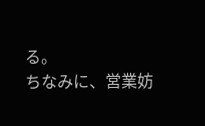る。
ちなみに、営業妨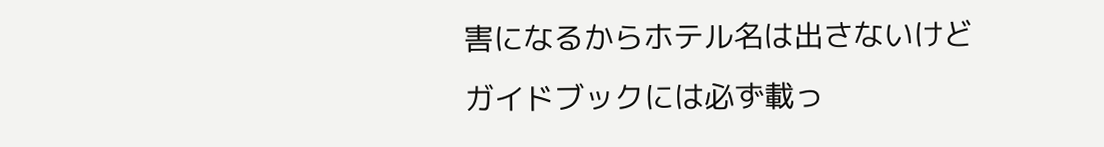害になるからホテル名は出さないけど
ガイドブックには必ず載っ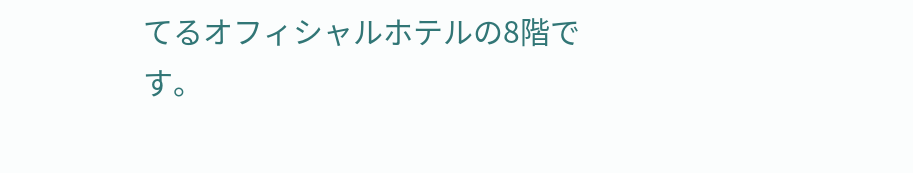てるオフィシャルホテルの8階です。